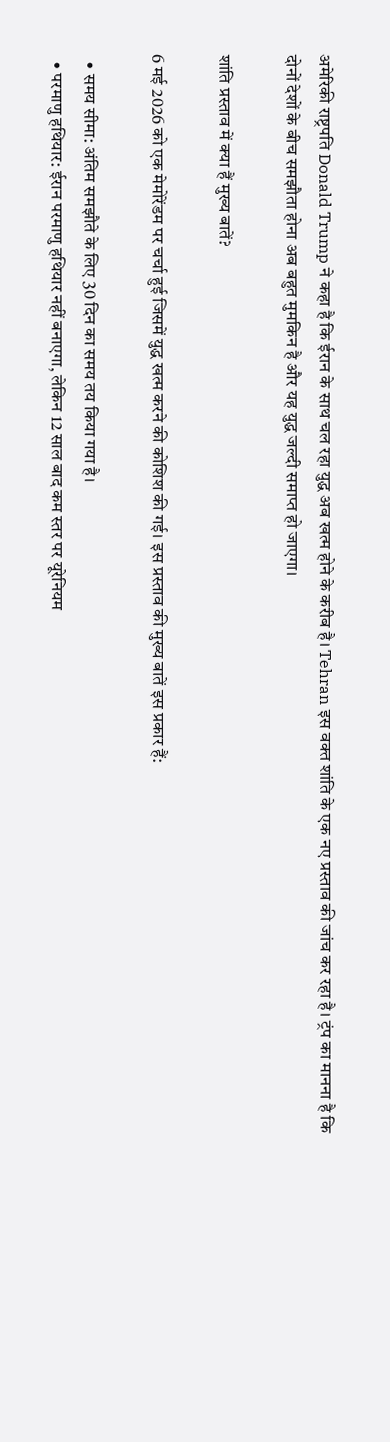अमेरिकी राष्ट्रपति Donald Trump ने कहा है कि ईरान के साथ चल रहा युद्ध अब खत्म होने के करीब है। Tehran इस वक्त शांति के एक नए प्रस्ताव की जांच कर रहा है। ट्रंप का मानना है कि दोनों देशों के बीच समझौता होना अब बहुत मुमकिन है और यह युद्ध जल्दी समाप्त हो जाएगा।

शांति प्रस्ताव में क्या हैं मुख्य बातें?

6 मई 2026 को एक मेमोरेंडम पर चर्चा हुई जिसमें युद्ध खत्म करने की कोशिश की गई। इस प्रस्ताव की मुख्य बातें इस प्रकार हैं:

  • समय सीमा: अंतिम समझौते के लिए 30 दिन का समय तय किया गया है।
  • परमाणु हथियार: ईरान परमाणु हथियार नहीं बनाएगा, लेकिन 12 साल बाद कम स्तर पर यूरेनियम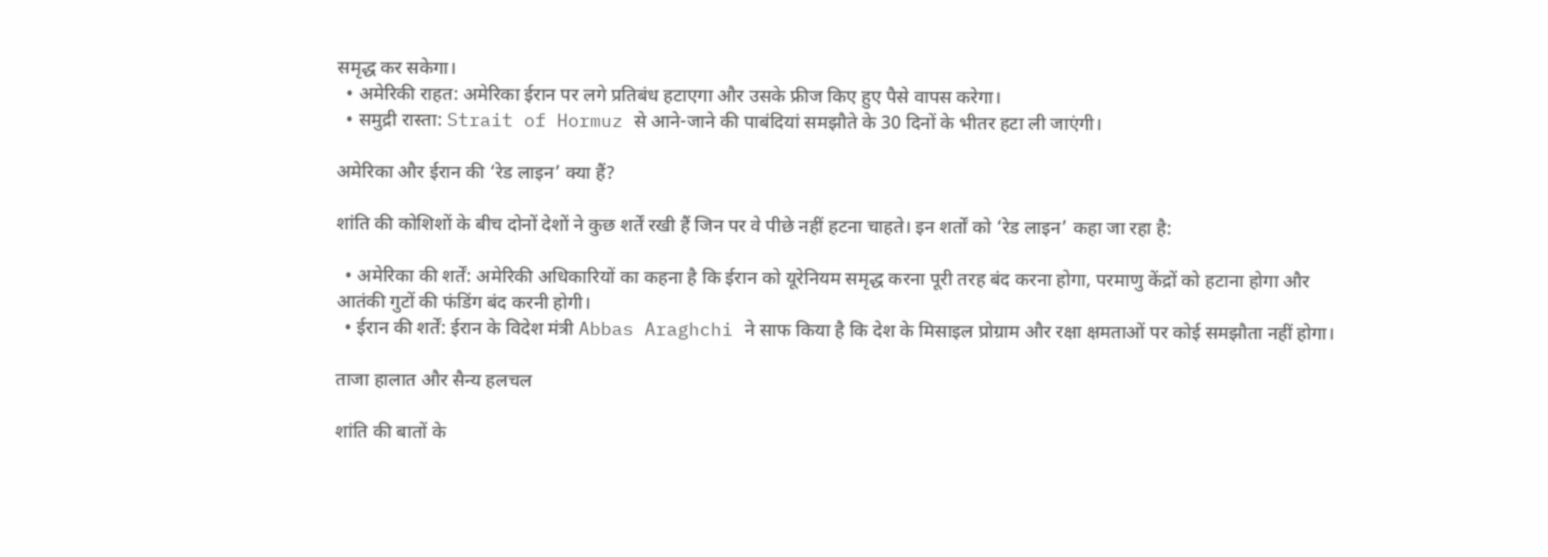समृद्ध कर सकेगा।
  • अमेरिकी राहत: अमेरिका ईरान पर लगे प्रतिबंध हटाएगा और उसके फ्रीज किए हुए पैसे वापस करेगा।
  • समुद्री रास्ता: Strait of Hormuz से आने-जाने की पाबंदियां समझौते के 30 दिनों के भीतर हटा ली जाएंगी।

अमेरिका और ईरान की ‘रेड लाइन’ क्या हैं?

शांति की कोशिशों के बीच दोनों देशों ने कुछ शर्तें रखी हैं जिन पर वे पीछे नहीं हटना चाहते। इन शर्तों को ‘रेड लाइन’ कहा जा रहा है:

  • अमेरिका की शर्तें: अमेरिकी अधिकारियों का कहना है कि ईरान को यूरेनियम समृद्ध करना पूरी तरह बंद करना होगा, परमाणु केंद्रों को हटाना होगा और आतंकी गुटों की फंडिंग बंद करनी होगी।
  • ईरान की शर्तें: ईरान के विदेश मंत्री Abbas Araghchi ने साफ किया है कि देश के मिसाइल प्रोग्राम और रक्षा क्षमताओं पर कोई समझौता नहीं होगा।

ताजा हालात और सैन्य हलचल

शांति की बातों के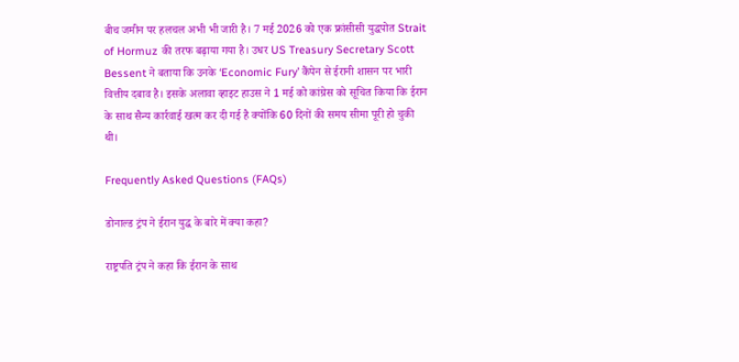बीच जमीन पर हलचल अभी भी जारी है। 7 मई 2026 को एक फ्रांसीसी युद्धपोत Strait of Hormuz की तरफ बढ़ाया गया है। उधर US Treasury Secretary Scott Bessent ने बताया कि उनके ‘Economic Fury’ कैंपेन से ईरानी शासन पर भारी वित्तीय दबाव है। इसके अलावा व्हाइट हाउस ने 1 मई को कांग्रेस को सूचित किया कि ईरान के साथ सैन्य कार्रवाई खत्म कर दी गई है क्योंकि 60 दिनों की समय सीमा पूरी हो चुकी थी।

Frequently Asked Questions (FAQs)

डोनाल्ड ट्रंप ने ईरान युद्ध के बारे में क्या कहा?

राष्ट्रपति ट्रंप ने कहा कि ईरान के साथ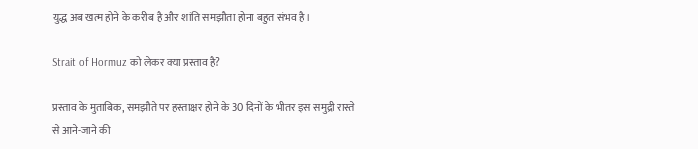युद्ध अब खत्म होने के करीब है और शांति समझौता होना बहुत संभव है।

Strait of Hormuz को लेकर क्या प्रस्ताव है?

प्रस्ताव के मुताबिक, समझौते पर हस्ताक्षर होने के 30 दिनों के भीतर इस समुद्री रास्ते से आने-जाने की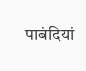पाबंदियां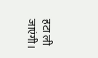हटा ली जाएंगी।